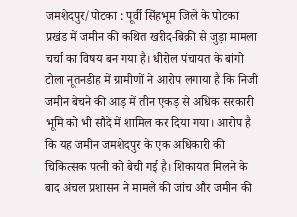जमशेदपुर/पोटका : पूर्वी सिंहभूम जिले के पोटका प्रखंड में जमीन की कथित खरीद-बिक्री से जुड़ा मामला चर्चा का विषय बन गया है। धीरोल पंचायत के बांगो टोला नूतनडीह में ग्रामीणों ने आरोप लगाया है कि निजी जमीन बेचने की आड़ में तीन एकड़ से अधिक सरकारी भूमि को भी सौदे में शामिल कर दिया गया। आरोप है कि यह जमीन जमशेदपुर के एक अधिकारी की चिकित्सक पत्नी को बेची गई है। शिकायत मिलने के बाद अंचल प्रशासन ने मामले की जांच और जमीन की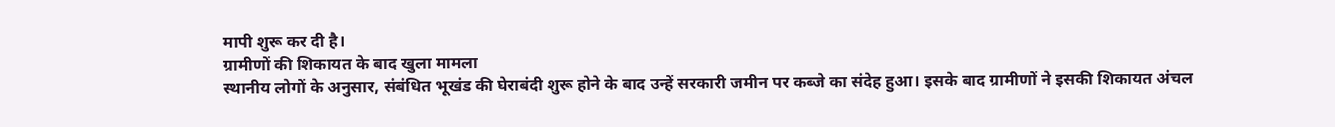मापी शुरू कर दी है।
ग्रामीणों की शिकायत के बाद खुला मामला
स्थानीय लोगों के अनुसार, संबंधित भूखंड की घेराबंदी शुरू होने के बाद उन्हें सरकारी जमीन पर कब्जे का संदेह हुआ। इसके बाद ग्रामीणों ने इसकी शिकायत अंचल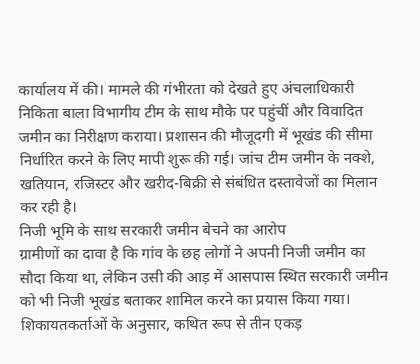कार्यालय में की। मामले की गंभीरता को देखते हुए अंचलाधिकारी निकिता बाला विभागीय टीम के साथ मौके पर पहुंचीं और विवादित जमीन का निरीक्षण कराया। प्रशासन की मौजूदगी में भूखंड की सीमा निर्धारित करने के लिए मापी शुरू की गई। जांच टीम जमीन के नक्शे, खतियान, रजिस्टर और खरीद-बिक्री से संबंधित दस्तावेजों का मिलान कर रही है।
निजी भूमि के साथ सरकारी जमीन बेचने का आरोप
ग्रामीणों का दावा है कि गांव के छह लोगों ने अपनी निजी जमीन का सौदा किया था, लेकिन उसी की आड़ में आसपास स्थित सरकारी जमीन को भी निजी भूखंड बताकर शामिल करने का प्रयास किया गया। शिकायतकर्ताओं के अनुसार, कथित रूप से तीन एकड़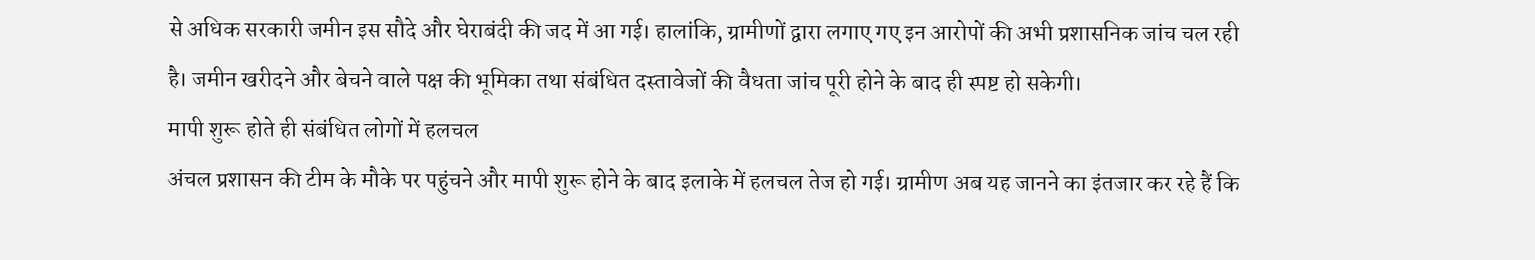से अधिक सरकारी जमीन इस सौदे और घेराबंदी की जद में आ गई। हालांकि, ग्रामीणों द्वारा लगाए गए इन आरोपों की अभी प्रशासनिक जांच चल रही है। जमीन खरीदने और बेचने वाले पक्ष की भूमिका तथा संबंधित दस्तावेजों की वैधता जांच पूरी होने के बाद ही स्पष्ट हो सकेगी।
मापी शुरू होते ही संबंधित लोगों में हलचल
अंचल प्रशासन की टीम के मौके पर पहुंचने और मापी शुरू होने के बाद इलाके में हलचल तेज हो गई। ग्रामीण अब यह जानने का इंतजार कर रहे हैं कि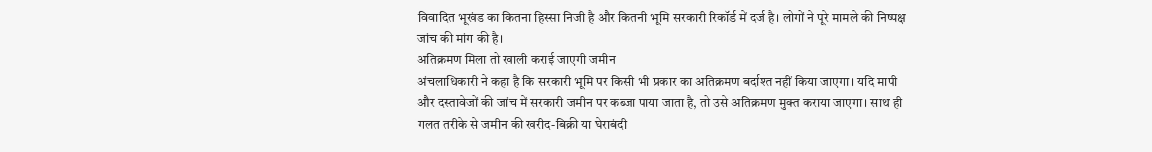विवादित भूखंड का कितना हिस्सा निजी है और कितनी भूमि सरकारी रिकॉर्ड में दर्ज है। लोगों ने पूरे मामले की निष्पक्ष जांच की मांग की है।
अतिक्रमण मिला तो खाली कराई जाएगी जमीन
अंचलाधिकारी ने कहा है कि सरकारी भूमि पर किसी भी प्रकार का अतिक्रमण बर्दाश्त नहीं किया जाएगा। यदि मापी और दस्तावेजों की जांच में सरकारी जमीन पर कब्जा पाया जाता है, तो उसे अतिक्रमण मुक्त कराया जाएगा। साथ ही गलत तरीके से जमीन की खरीद-बिक्री या घेराबंदी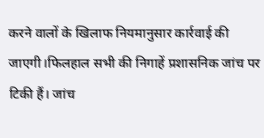करने वालों के खिलाफ नियमानुसार कार्रवाई की जाएगी।फिलहाल सभी की निगाहें प्रशासनिक जांच पर टिकी हैं। जांच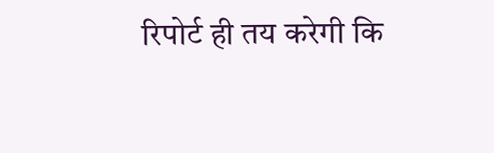रिपोर्ट ही तय करेगी कि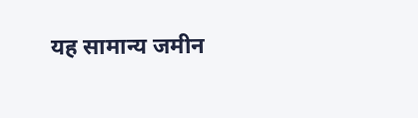यह सामान्य जमीन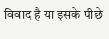विवाद है या इसके पीछे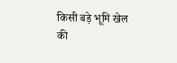किसी बड़े भूमि खेल की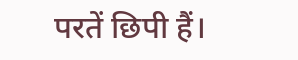परतें छिपी हैं।